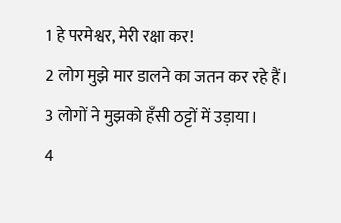1 हे परमेश्वर, मेरी रक्षा कर!
2 लोग मुझे मार डालने का जतन कर रहे हैं।
3 लोगों ने मुझको हँसी ठट्टों में उड़ाया।
4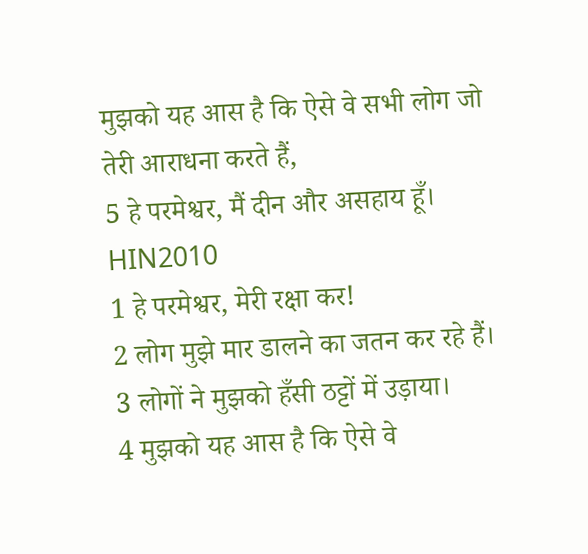मुझको यह आस है कि ऐसे वे सभी लोग जो तेरी आराधना करते हैं,
5 हे परमेश्वर, मैं दीन और असहाय हूँ।
HIN2010
1 हे परमेश्वर, मेरी रक्षा कर!
2 लोग मुझे मार डालने का जतन कर रहे हैं।
3 लोगों ने मुझको हँसी ठट्टों में उड़ाया।
4 मुझको यह आस है कि ऐसे वे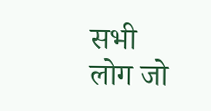सभी लोग जो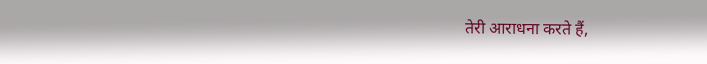तेरी आराधना करते हैं,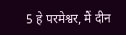5 हे परमेश्वर, मैं दीन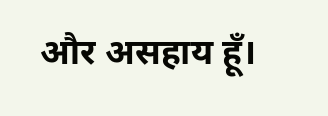और असहाय हूँ।